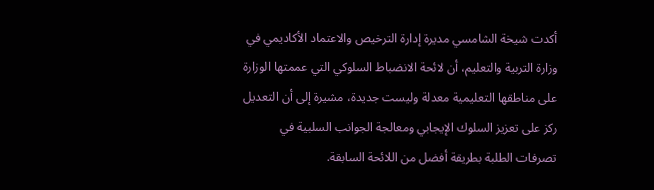أكدت شيخة الشامسي مديرة إدارة الترخيص والاعتماد الأكاديمي في وزارة التربية والتعليم، أن لائحة الانضباط السلوكي التي عممتها الوزارة على مناطقها التعليمية معدلة وليست جديدة، مشيرة إلى أن التعديل ركز على تعزيز السلوك الإيجابي ومعالجة الجوانب السلبية في تصرفات الطلبة بطريقة أفضل من اللائحة السابقة.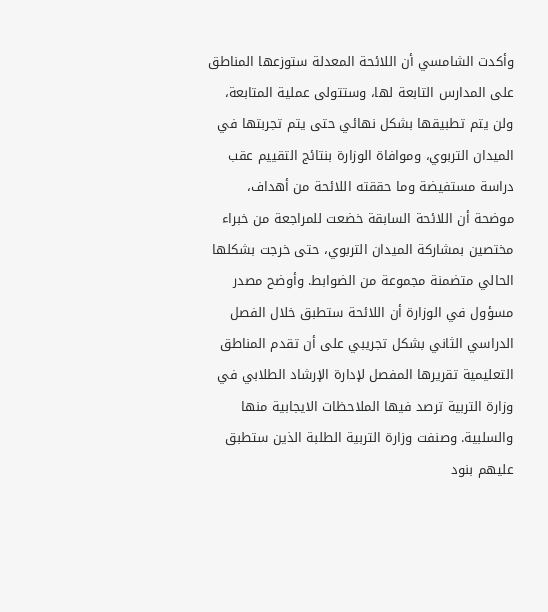وأكدت الشامسي أن اللائحة المعدلة ستوزعها المناطق على المدارس التابعة لها، وستتولى عملية المتابعة، ولن يتم تطبيقها بشكل نهائي حتى يتم تجربتها في الميدان التربوي، وموافاة الوزارة بنتائج التقييم عقب دراسة مستفيضة وما حققته اللائحة من أهداف، موضحة أن اللائحة السابقة خضعت للمراجعة من خبراء مختصين بمشاركة الميدان التربوي، حتى خرجت بشكلها الحالي متضمنة مجموعة من الضوابط. وأوضح مصدر مسؤول في الوزارة أن اللائحة ستطبق خلال الفصل الدراسي الثاني بشكل تجريبي على أن تقدم المناطق التعليمية تقريرها المفصل لإدارة الإرشاد الطلابي في وزارة التربية ترصد فيها الملاحظات الايجابية منها والسلبية. وصنفت وزارة التربية الطلبة الذين ستطبق عليهم بنود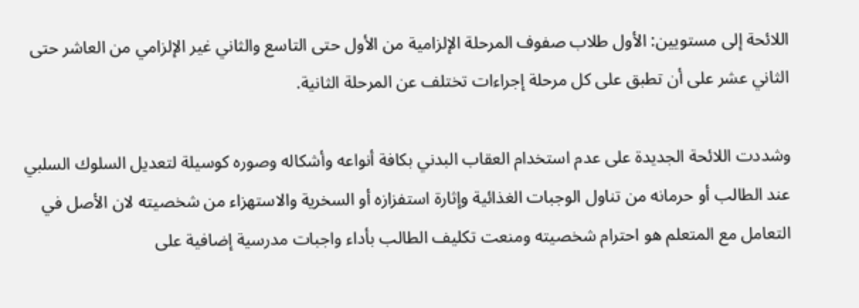اللائحة إلى مستويين: الأول طلاب صفوف المرحلة الإلزامية من الأول حتى التاسع والثاني غير الإلزامي من العاشر حتى الثاني عشر على أن تطبق على كل مرحلة إجراءات تختلف عن المرحلة الثانية.

وشددت اللائحة الجديدة على عدم استخدام العقاب البدني بكافة أنواعه وأشكاله وصوره كوسيلة لتعديل السلوك السلبي عند الطالب أو حرمانه من تناول الوجبات الغذائية وإثارة استفزازه أو السخرية والاستهزاء من شخصيته لان الأصل في التعامل مع المتعلم هو احترام شخصيته ومنعت تكليف الطالب بأداء واجبات مدرسية إضافية على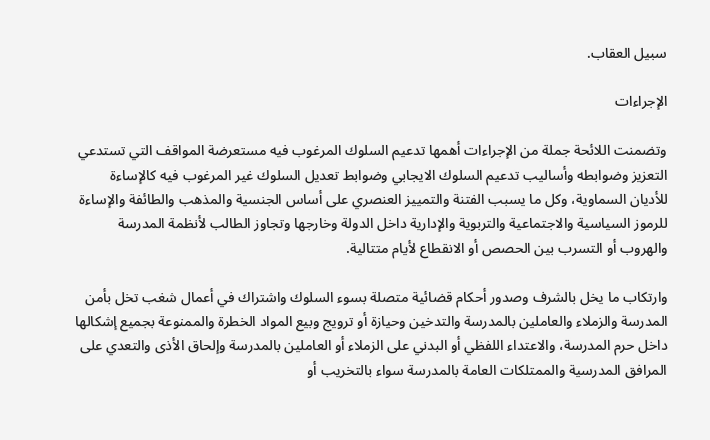سبيل العقاب.

الإجراءات

وتضمنت اللائحة جملة من الإجراءات أهمها تدعيم السلوك المرغوب فيه مستعرضة المواقف التي تستدعي التعزيز وضوابطه وأساليب تدعيم السلوك الايجابي وضوابط تعديل السلوك غير المرغوب فيه كالإساءة للأديان السماوية، وكل ما يسبب الفتنة والتمييز العنصري على أساس الجنسية والمذهب والطائفة والإساءة للرموز السياسية والاجتماعية والتربوية والإدارية داخل الدولة وخارجها وتجاوز الطالب لأنظمة المدرسة والهروب أو التسرب بين الحصص أو الانقطاع لأيام متتالية.

وارتكاب ما يخل بالشرف وصدور أحكام قضائية متصلة بسوء السلوك واشتراك في أعمال شغب تخل بأمن المدرسة والزملاء والعاملين بالمدرسة والتدخين وحيازة أو ترويج وبيع المواد الخطرة والممنوعة بجميع إشكالها داخل حرم المدرسة، والاعتداء اللفظي أو البدني على الزملاء أو العاملين بالمدرسة وإلحاق الأذى والتعدي على المرافق المدرسية والممتلكات العامة بالمدرسة سواء بالتخريب أو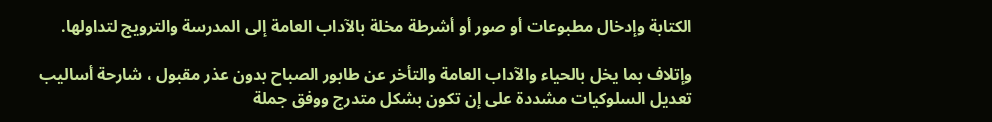الكتابة وإدخال مطبوعات أو صور أو أشرطة مخلة بالآداب العامة إلى المدرسة والترويج لتداولها.

وإتلاف بما يخل بالحياء والآداب العامة والتأخر عن طابور الصباح بدون عذر مقبول ، شارحة أساليب تعديل السلوكيات مشددة على إن تكون بشكل متدرج ووفق جملة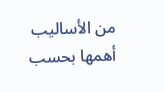من الأساليب أهمها بحسب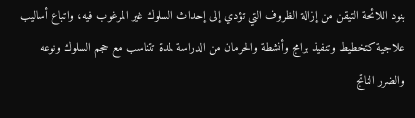بنود اللائحة التيقن من إزالة الظروف التي تؤدي إلى إحداث السلوك غير المرغوب فيه، واتباع أساليب علاجية كتخطيط وتنفيذ برامج وأنشطة والحرمان من الدراسة لمدة تتناسب مع حجم السلوك ونوعه والضرر الناتج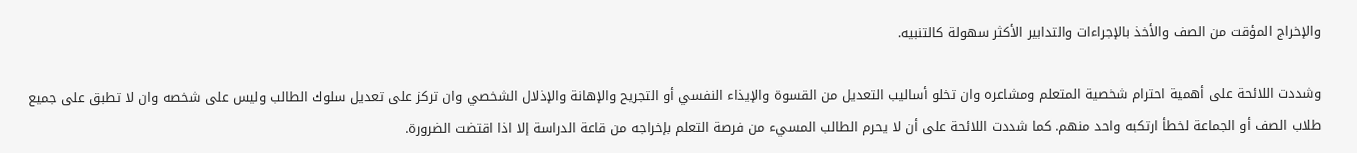والإخراج المؤقت من الصف والأخذ بالإجراءات والتدابير الأكثر سهولة كالتنبيه.

وشددت اللائحة على أهمية احترام شخصية المتعلم ومشاعره وان تخلو أساليب التعديل من القسوة والإيذاء النفسي أو التجريح والإهانة والإذلال الشخصي وان تركز على تعديل سلوك الطالب وليس على شخصه وان لا تطبق على جميع طلاب الصف أو الجماعة لخطأ ارتكبه واحد منهم. كما شددت اللائحة على أن لا يحرم الطالب المسيء من فرصة التعلم بإخراجه من قاعة الدراسة إلا اذا اقتضت الضرورة.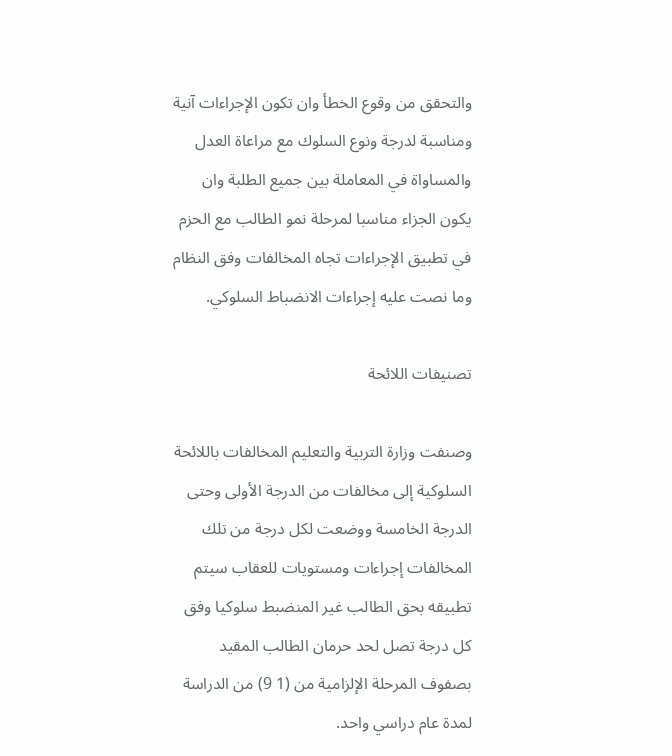والتحقق من وقوع الخطأ وان تكون الإجراءات آنية ومناسبة لدرجة ونوع السلوك مع مراعاة العدل والمساواة في المعاملة بين جميع الطلبة وان يكون الجزاء مناسبا لمرحلة نمو الطالب مع الحزم في تطبيق الإجراءات تجاه المخالفات وفق النظام وما نصت عليه إجراءات الانضباط السلوكي.

تصنيفات اللائحة

وصنفت وزارة التربية والتعليم المخالفات باللائحة السلوكية إلى مخالفات من الدرجة الأولى وحتى الدرجة الخامسة ووضعت لكل درجة من تلك المخالفات إجراءات ومستويات للعقاب سيتم تطبيقه بحق الطالب غير المنضبط سلوكيا وفق كل درجة تصل لحد حرمان الطالب المقيد بصفوف المرحلة الإلزامية من (1 9) من الدراسة لمدة عام دراسي واحد.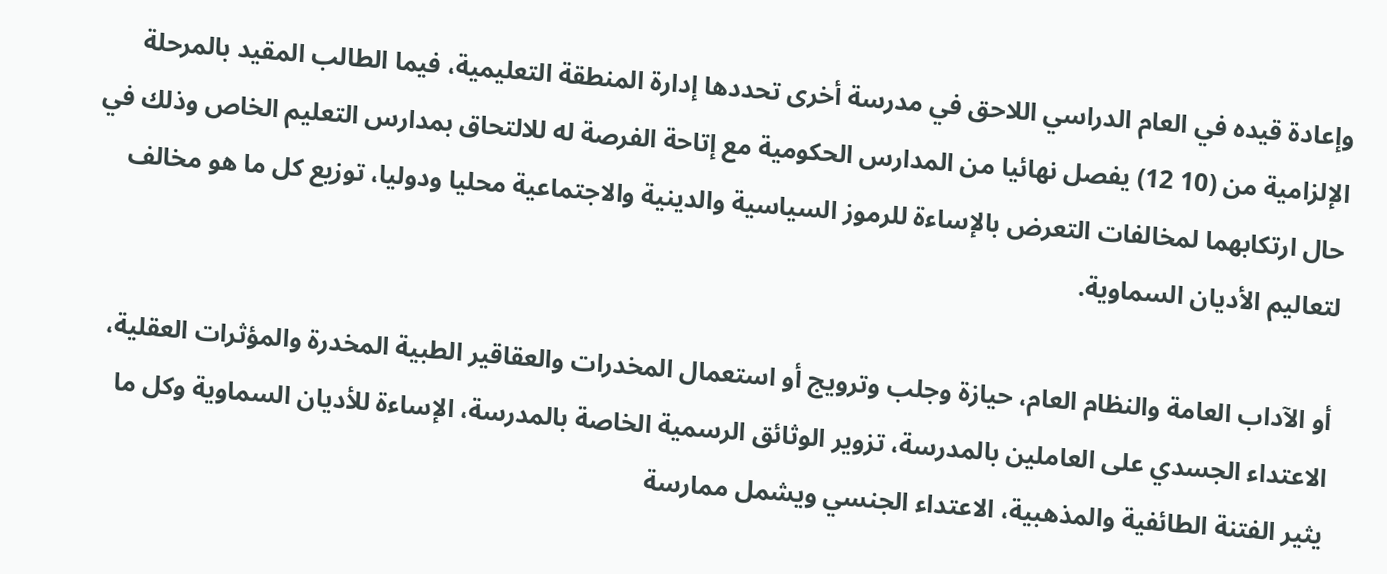وإعادة قيده في العام الدراسي اللاحق في مدرسة أخرى تحددها إدارة المنطقة التعليمية، فيما الطالب المقيد بالمرحلة الإلزامية من (10 12) يفصل نهائيا من المدارس الحكومية مع إتاحة الفرصة له للالتحاق بمدارس التعليم الخاص وذلك في حال ارتكابهما لمخالفات التعرض بالإساءة للرموز السياسية والدينية والاجتماعية محليا ودوليا، توزيع كل ما هو مخالف لتعاليم الأديان السماوية.

أو الآداب العامة والنظام العام، حيازة وجلب وترويج أو استعمال المخدرات والعقاقير الطبية المخدرة والمؤثرات العقلية، الاعتداء الجسدي على العاملين بالمدرسة، تزوير الوثائق الرسمية الخاصة بالمدرسة، الإساءة للأديان السماوية وكل ما يثير الفتنة الطائفية والمذهبية، الاعتداء الجنسي ويشمل ممارسة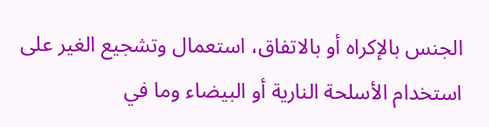الجنس بالإكراه أو بالاتفاق، استعمال وتشجيع الغير على استخدام الأسلحة النارية أو البيضاء وما في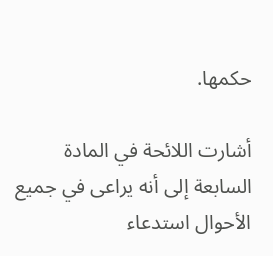حكمها.

أشارت اللائحة في المادة السابعة إلى أنه يراعى في جميع الأحوال استدعاء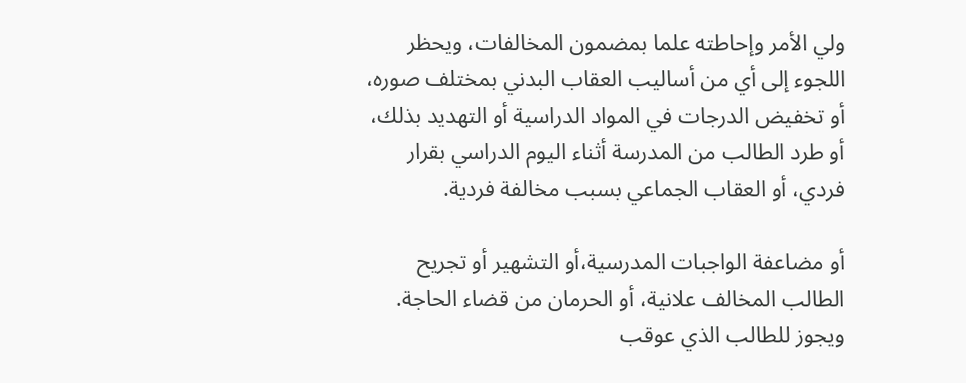ولي الأمر وإحاطته علما بمضمون المخالفات، ويحظر اللجوء إلى أي من أساليب العقاب البدني بمختلف صوره، أو تخفيض الدرجات في المواد الدراسية أو التهديد بذلك، أو طرد الطالب من المدرسة أثناء اليوم الدراسي بقرار فردي، أو العقاب الجماعي بسبب مخالفة فردية.

أو مضاعفة الواجبات المدرسية،أو التشهير أو تجريح الطالب المخالف علانية، أو الحرمان من قضاء الحاجة. ويجوز للطالب الذي عوقب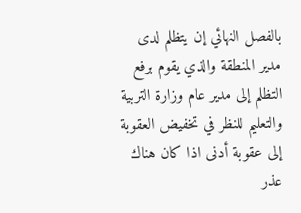بالفصل النهائي إن يتظلم لدى مدير المنطقة والذي يقوم برفع التظلم إلى مدير عام وزارة التربية والتعليم للنظر في تخفيض العقوبة إلى عقوبة أدنى اذا كان هناك عذر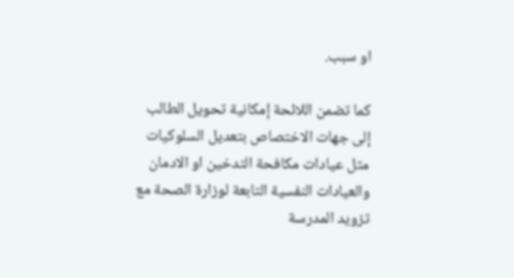او سبب.

كما تضمن اللائحة إمكانية تحويل الطالب إلى جهات الاختصاص بتعديل السلوكيات مثل عيادات مكافحة التدخين او الادمان والعيادات النفسية التابعة لوزارة الصحة مع تزويد المدرسة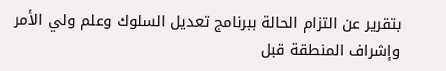بتقرير عن التزام الحالة ببرنامج تعديل السلوك وعلم ولي الأمر وإشراف المنطقة قبل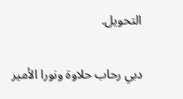التحويل.

دبي رحاب حلاوة ونورا الأمير